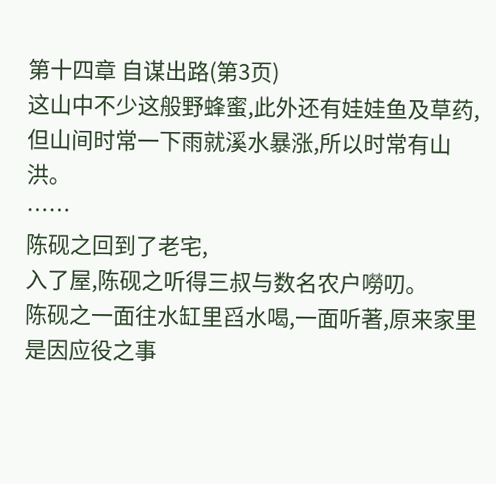第十四章 自谋出路(第3页)
这山中不少这般野蜂蜜,此外还有娃娃鱼及草药,但山间时常一下雨就溪水暴涨,所以时常有山洪。
……
陈砚之回到了老宅,
入了屋,陈砚之听得三叔与数名农户嘮叨。
陈砚之一面往水缸里舀水喝,一面听著,原来家里是因应役之事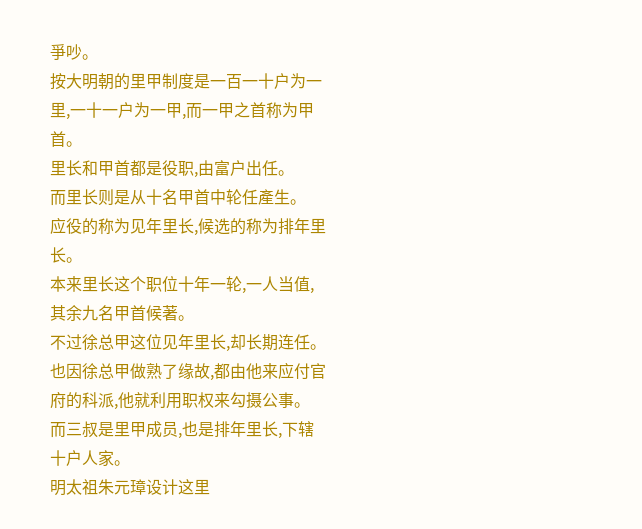爭吵。
按大明朝的里甲制度是一百一十户为一里,一十一户为一甲,而一甲之首称为甲首。
里长和甲首都是役职,由富户出任。
而里长则是从十名甲首中轮任產生。
应役的称为见年里长,候选的称为排年里长。
本来里长这个职位十年一轮,一人当值,其余九名甲首候著。
不过徐总甲这位见年里长,却长期连任。也因徐总甲做熟了缘故,都由他来应付官府的科派,他就利用职权来勾摄公事。
而三叔是里甲成员,也是排年里长,下辖十户人家。
明太祖朱元璋设计这里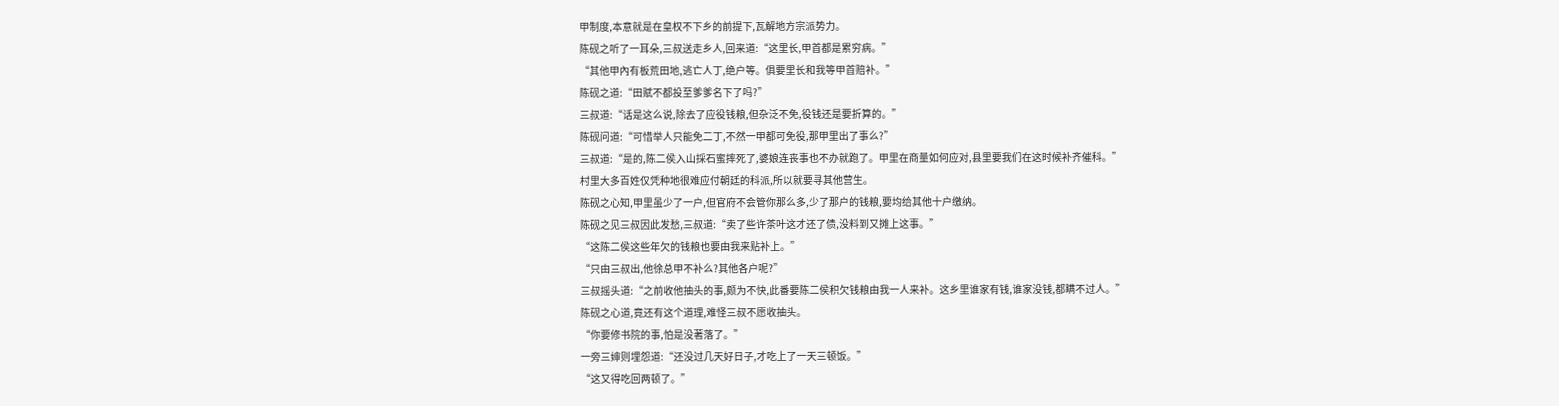甲制度,本意就是在皇权不下乡的前提下,瓦解地方宗派势力。
陈砚之听了一耳朵,三叔送走乡人,回来道:“这里长,甲首都是累穷病。”
“其他甲內有板荒田地,逃亡人丁,绝户等。俱要里长和我等甲首赔补。”
陈砚之道:“田赋不都投至爹爹名下了吗?”
三叔道:“话是这么说,除去了应役钱粮,但杂泛不免,役钱还是要折算的。”
陈砚问道:“可惜举人只能免二丁,不然一甲都可免役,那甲里出了事么?”
三叔道:“是的,陈二侯入山採石蜜摔死了,婆娘连丧事也不办就跑了。甲里在商量如何应对,县里要我们在这时候补齐催科。”
村里大多百姓仅凭种地很难应付朝廷的科派,所以就要寻其他营生。
陈砚之心知,甲里虽少了一户,但官府不会管你那么多,少了那户的钱粮,要均给其他十户缴纳。
陈砚之见三叔因此发愁,三叔道:“卖了些许茶叶这才还了债,没料到又摊上这事。”
“这陈二侯这些年欠的钱粮也要由我来贴补上。”
“只由三叔出,他徐总甲不补么?其他各户呢?”
三叔摇头道:“之前收他抽头的事,颇为不快,此番要陈二侯积欠钱粮由我一人来补。这乡里谁家有钱,谁家没钱,都瞒不过人。”
陈砚之心道,竟还有这个道理,难怪三叔不愿收抽头。
“你要修书院的事,怕是没著落了。”
一旁三婶则埋怨道:“还没过几天好日子,才吃上了一天三顿饭。”
“这又得吃回两顿了。”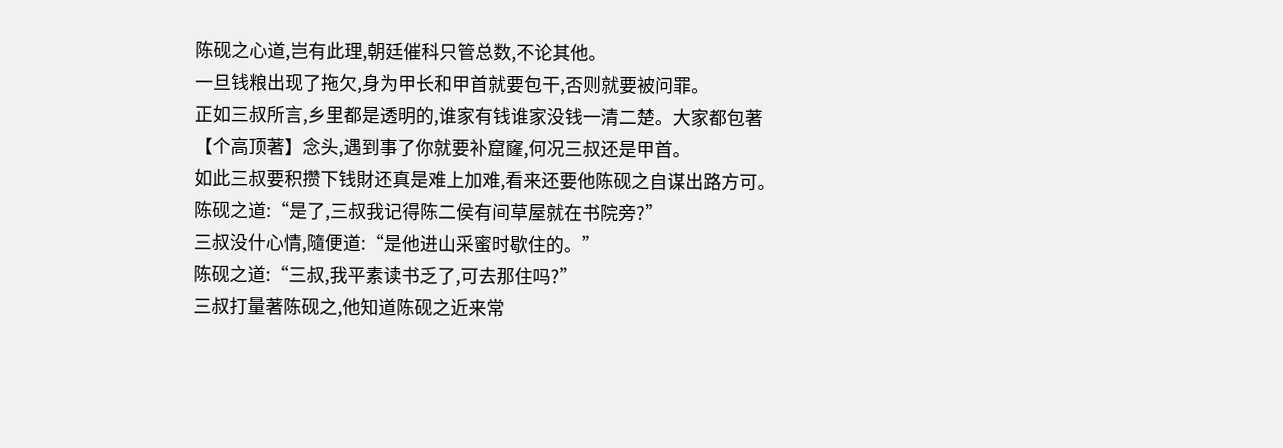陈砚之心道,岂有此理,朝廷催科只管总数,不论其他。
一旦钱粮出现了拖欠,身为甲长和甲首就要包干,否则就要被问罪。
正如三叔所言,乡里都是透明的,谁家有钱谁家没钱一清二楚。大家都包著【个高顶著】念头,遇到事了你就要补窟窿,何况三叔还是甲首。
如此三叔要积攒下钱財还真是难上加难,看来还要他陈砚之自谋出路方可。
陈砚之道:“是了,三叔我记得陈二侯有间草屋就在书院旁?”
三叔没什心情,隨便道:“是他进山采蜜时歇住的。”
陈砚之道:“三叔,我平素读书乏了,可去那住吗?”
三叔打量著陈砚之,他知道陈砚之近来常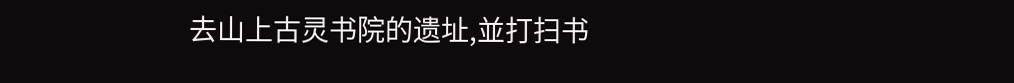去山上古灵书院的遗址,並打扫书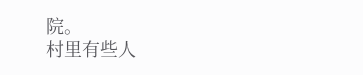院。
村里有些人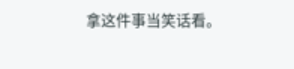拿这件事当笑话看。